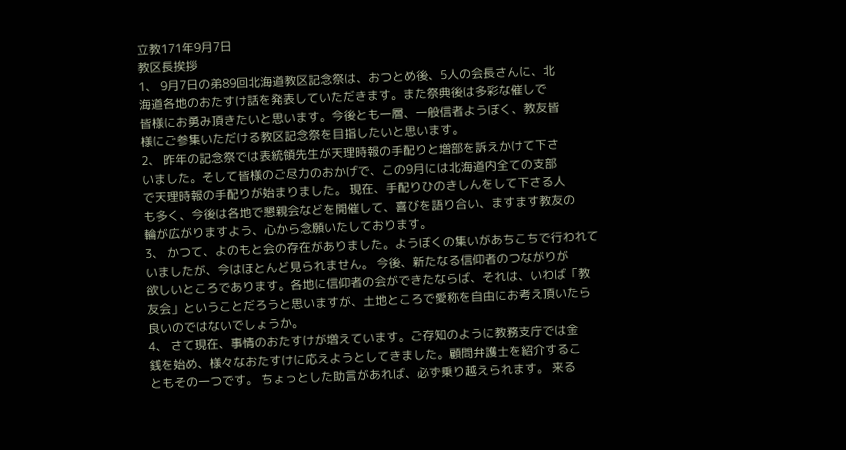立教171年9月7日
教区長挨拶
1、 9月7日の弟89回北海道教区記念祭は、おつとめ後、5人の会長さんに、北
海道各地のおたすけ話を発表していただきます。また祭典後は多彩な催しで
皆様にお勇み頂きたいと思います。今後とも一層、一般信者ようぼく、教友皆
様にご参集いただける教区記念祭を目指したいと思います。
2、 昨年の記念祭では表統領先生が天理時報の手配りと増部を訴えかけて下さ
いました。そして皆様のご尽力のおかげで、この9月には北海道内全ての支部
で天理時報の手配りが始まりました。 現在、手配りひのきしんをして下さる人
も多く、今後は各地で懇親会などを開催して、喜びを語り合い、ますます教友の
輪が広がりますよう、心から念願いたしております。
3、 かつて、よのもと会の存在がありました。ようぼくの集いがあちこちで行われて
いましたが、今はほとんど見られません。 今後、新たなる信仰者のつながりが
欲しいところであります。各地に信仰者の会ができたならば、それは、いわば「教
友会」ということだろうと思いますが、土地ところで愛称を自由にお考え頂いたら
良いのではないでしょうか。
4、 さて現在、事情のおたすけが増えています。ご存知のように教務支庁では金
銭を始め、様々なおたすけに応えようとしてきました。顧問弁護士を紹介するこ
ともその一つです。 ちょっとした助言があれば、必ず乗り越えられます。 来る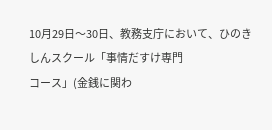10月29日〜30日、教務支庁において、ひのきしんスクール「事情だすけ専門
コース」(金銭に関わ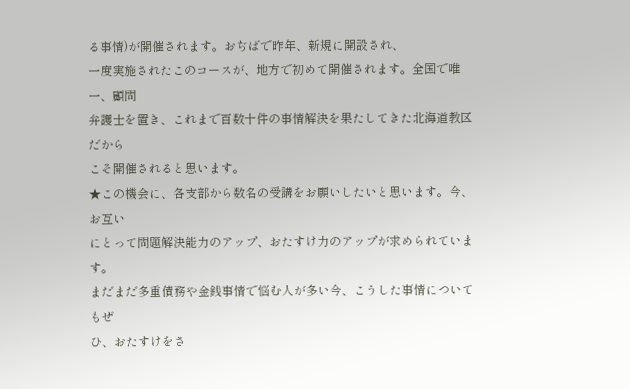る事情)が開催されます。おぢばで昨年、新規に開設され、
一度実施されたこのコースが、地方で初めて開催されます。全国で唯一、顧問
弁護士を置き、これまで百数十件の事情解決を果たしてきた北海道教区だから
こそ開催されると思います。
★この機会に、各支部から数名の受講をお願いしたいと思います。今、お互い
にとって問題解決能力のアップ、おたすけ力のアップが求められています。
まだまだ多重債務や金銭事情で悩む人が多い今、こうした事情についてもぜ
ひ、おたすけをさ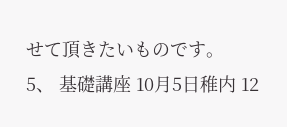せて頂きたいものです。
5、 基礎講座 10月5日稚内 12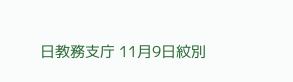日教務支庁 11月9日紋別